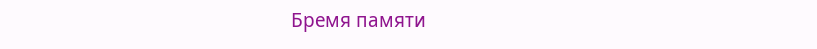Бремя памяти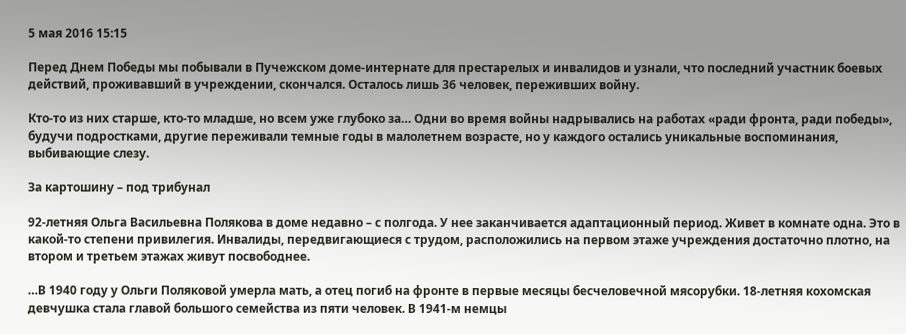5 мая 2016 15:15

Перед Днем Победы мы побывали в Пучежском доме-интернате для престарелых и инвалидов и узнали, что последний участник боевых действий, проживавший в учреждении, скончался. Осталось лишь 36 человек, переживших войну.

Кто-то из них старше, кто-то младше, но всем уже глубоко за… Одни во время войны надрывались на работах «ради фронта, ради победы», будучи подростками, другие переживали темные годы в малолетнем возрасте, но у каждого остались уникальные воспоминания, выбивающие слезу.

За картошину – под трибунал

92-летняя Ольга Васильевна Полякова в доме недавно – с полгода. У нее заканчивается адаптационный период. Живет в комнате одна. Это в какой-то степени привилегия. Инвалиды, передвигающиеся с трудом, расположились на первом этаже учреждения достаточно плотно, на втором и третьем этажах живут посвободнее.

…В 1940 году у Ольги Поляковой умерла мать, а отец погиб на фронте в первые месяцы бесчеловечной мясорубки. 18-летняя кохомская девчушка стала главой большого семейства из пяти человек. В 1941-м немцы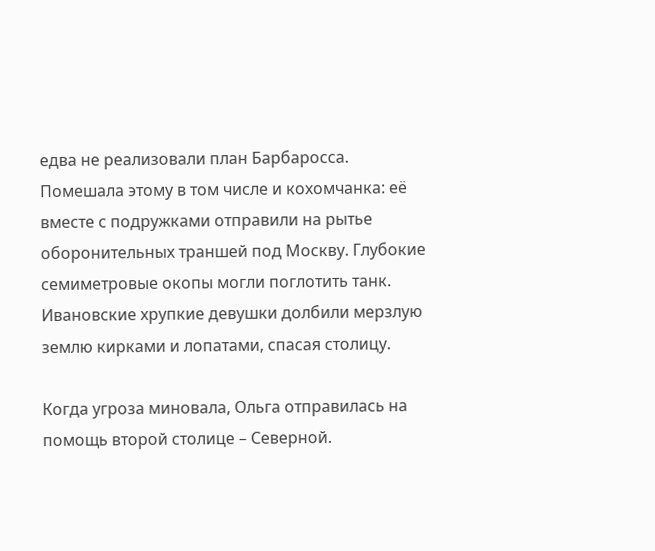едва не реализовали план Барбаросса. Помешала этому в том числе и кохомчанка: её вместе с подружками отправили на рытье оборонительных траншей под Москву. Глубокие семиметровые окопы могли поглотить танк. Ивановские хрупкие девушки долбили мерзлую землю кирками и лопатами, спасая столицу.

Когда угроза миновала, Ольга отправилась на помощь второй столице – Северной.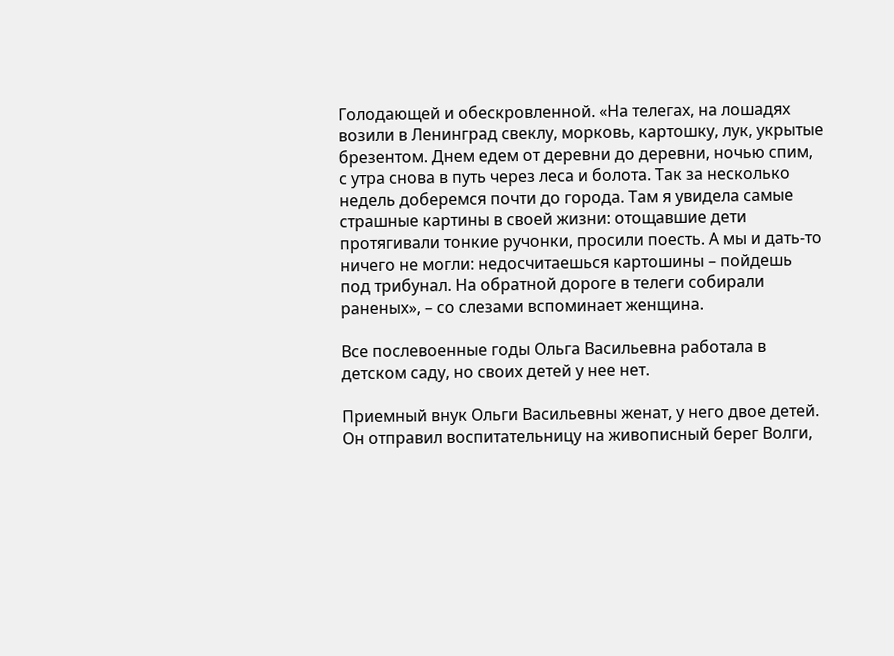Голодающей и обескровленной. «На телегах, на лошадях возили в Ленинград свеклу, морковь, картошку, лук, укрытые брезентом. Днем едем от деревни до деревни, ночью спим, с утра снова в путь через леса и болота. Так за несколько недель доберемся почти до города. Там я увидела самые страшные картины в своей жизни: отощавшие дети протягивали тонкие ручонки, просили поесть. А мы и дать-то ничего не могли: недосчитаешься картошины – пойдешь под трибунал. На обратной дороге в телеги собирали раненых», – со слезами вспоминает женщина.

Все послевоенные годы Ольга Васильевна работала в детском саду, но своих детей у нее нет.

Приемный внук Ольги Васильевны женат, у него двое детей. Он отправил воспитательницу на живописный берег Волги,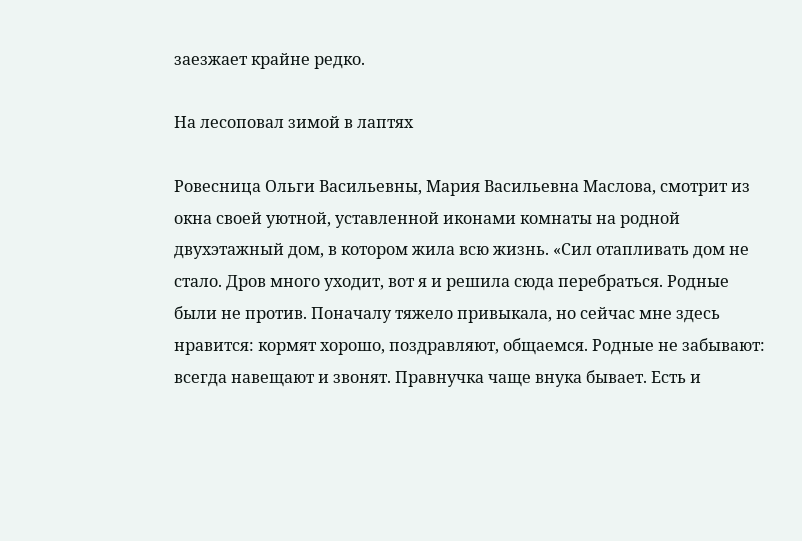заезжает крайне редко.

На лесоповал зимой в лаптях

Ровесница Ольги Васильевны, Мария Васильевна Маслова, смотрит из окна своей уютной, уставленной иконами комнаты на родной двухэтажный дом, в котором жила всю жизнь. «Сил отапливать дом не стало. Дров много уходит, вот я и решила сюда перебраться. Родные были не против. Поначалу тяжело привыкала, но сейчас мне здесь нравится: кормят хорошо, поздравляют, общаемся. Родные не забывают: всегда навещают и звонят. Правнучка чаще внука бывает. Есть и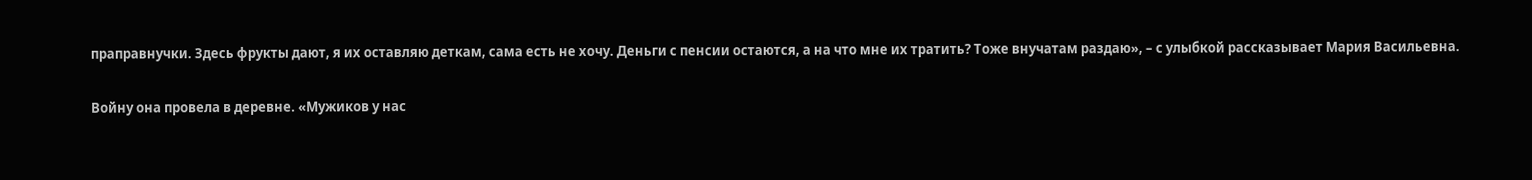праправнучки. Здесь фрукты дают, я их оставляю деткам, сама есть не хочу. Деньги с пенсии остаются, а на что мне их тратить? Тоже внучатам раздаю», – с улыбкой рассказывает Мария Васильевна.

Войну она провела в деревне. «Мужиков у нас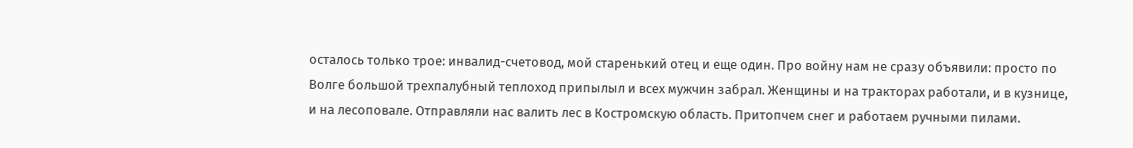осталось только трое: инвалид-счетовод, мой старенький отец и еще один. Про войну нам не сразу объявили: просто по Волге большой трехпалубный теплоход припылыл и всех мужчин забрал. Женщины и на тракторах работали, и в кузнице, и на лесоповале. Отправляли нас валить лес в Костромскую область. Притопчем снег и работаем ручными пилами.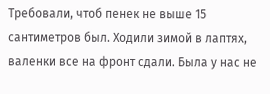Требовали, чтоб пенек не выше 15 сантиметров был. Ходили зимой в лаптях, валенки все на фронт сдали. Была у нас не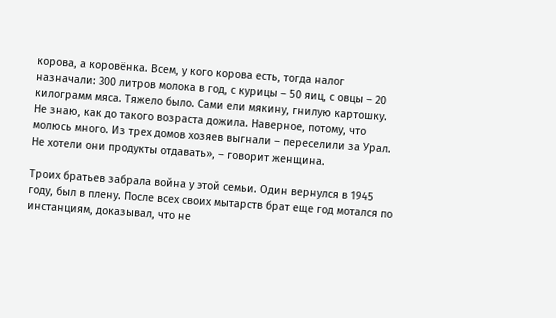корова, а коровёнка. Всем, у кого корова есть, тогда налог назначали: 300 литров молока в год, с курицы – 50 яиц, с овцы – 20 килограмм мяса. Тяжело было. Сами ели мякину, гнилую картошку. Не знаю, как до такого возраста дожила. Наверное, потому, что молюсь много. Из трех домов хозяев выгнали – переселили за Урал. Не хотели они продукты отдавать», – говорит женщина.

Троих братьев забрала война у этой семьи. Один вернулся в 1945 году, был в плену. После всех своих мытарств брат еще год мотался по инстанциям, доказывал, что не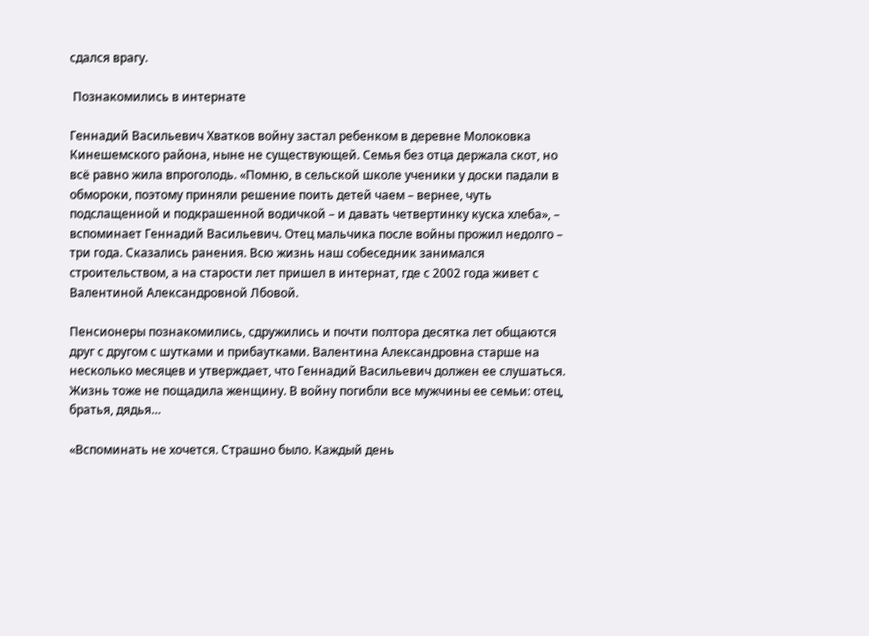сдался врагу.

 Познакомились в интернате

Геннадий Васильевич Хватков войну застал ребенком в деревне Молоковка Кинешемского района, ныне не существующей. Семья без отца держала скот, но всё равно жила впроголодь. «Помню, в сельской школе ученики у доски падали в обмороки, поэтому приняли решение поить детей чаем – вернее, чуть подслащенной и подкрашенной водичкой – и давать четвертинку куска хлеба», – вспоминает Геннадий Васильевич. Отец мальчика после войны прожил недолго – три года. Сказались ранения. Всю жизнь наш собеседник занимался строительством, а на старости лет пришел в интернат, где с 2002 года живет с Валентиной Александровной Лбовой.

Пенсионеры познакомились, сдружились и почти полтора десятка лет общаются друг с другом с шутками и прибаутками. Валентина Александровна старше на несколько месяцев и утверждает, что Геннадий Васильевич должен ее слушаться. Жизнь тоже не пощадила женщину. В войну погибли все мужчины ее семьи: отец, братья, дядья…

«Вспоминать не хочется. Страшно было. Каждый день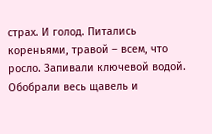страх. И голод. Питались кореньями, травой – всем, что росло. Запивали ключевой водой. Обобрали весь щавель и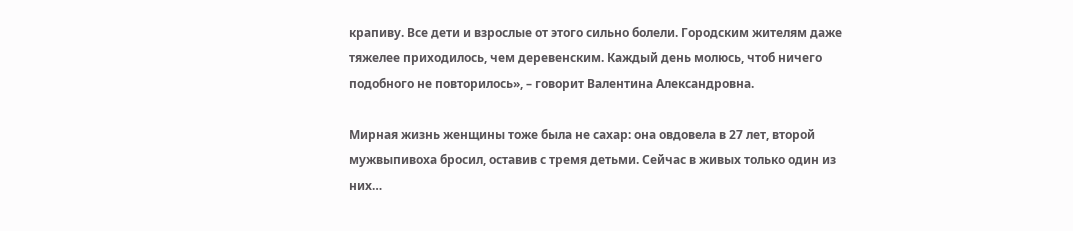крапиву. Все дети и взрослые от этого сильно болели. Городским жителям даже тяжелее приходилось, чем деревенским. Каждый день молюсь, чтоб ничего подобного не повторилось», – говорит Валентина Александровна.

Мирная жизнь женщины тоже была не сахар: она овдовела в 27 лет, второй мужвыпивоха бросил, оставив с тремя детьми. Сейчас в живых только один из них…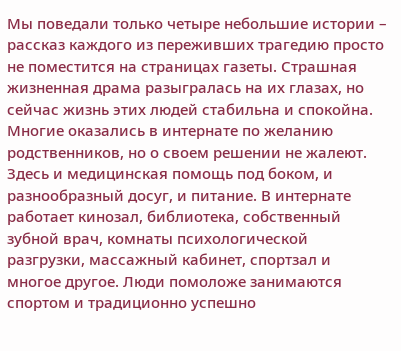Мы поведали только четыре небольшие истории – рассказ каждого из переживших трагедию просто не поместится на страницах газеты. Страшная жизненная драма разыгралась на их глазах, но сейчас жизнь этих людей стабильна и спокойна. Многие оказались в интернате по желанию родственников, но о своем решении не жалеют. Здесь и медицинская помощь под боком, и разнообразный досуг, и питание. В интернате работает кинозал, библиотека, собственный зубной врач, комнаты психологической разгрузки, массажный кабинет, спортзал и многое другое. Люди помоложе занимаются спортом и традиционно успешно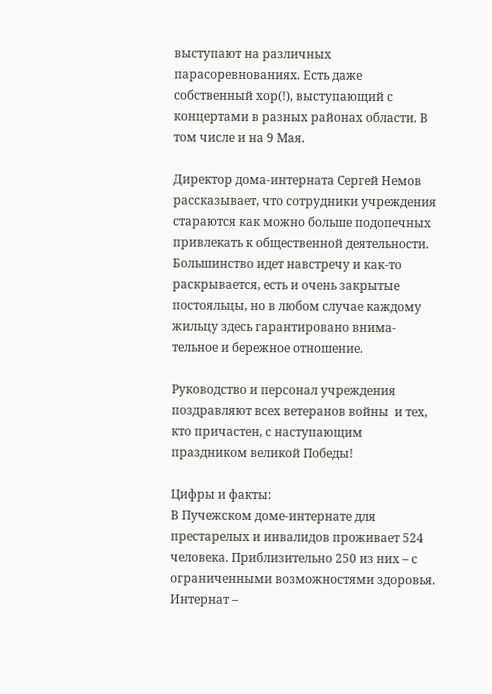выступают на различных парасоревнованиях. Есть даже собственный хор(!), выступающий с концертами в разных районах области. В том числе и на 9 Мая.

Директор дома-интерната Сергей Немов рассказывает, что сотрудники учреждения стараются как можно больше подопечных привлекать к общественной деятельности. Большинство идет навстречу и как-то раскрывается, есть и очень закрытые постояльцы, но в любом случае каждому жильцу здесь гарантировано внима-
тельное и бережное отношение.

Руководство и персонал учреждения  поздравляют всех ветеранов войны  и тех, кто причастен, с наступающим  праздником великой Победы!

Цифры и факты:
В Пучежском доме-интернате для престарелых и инвалидов проживает 524 человека. Приблизительно 250 из них – с ограниченными возможностями здоровья. Интернат –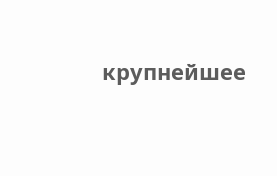крупнейшее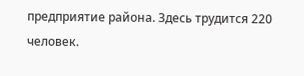предприятие района. Здесь трудится 220 человек.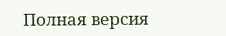Полная версия